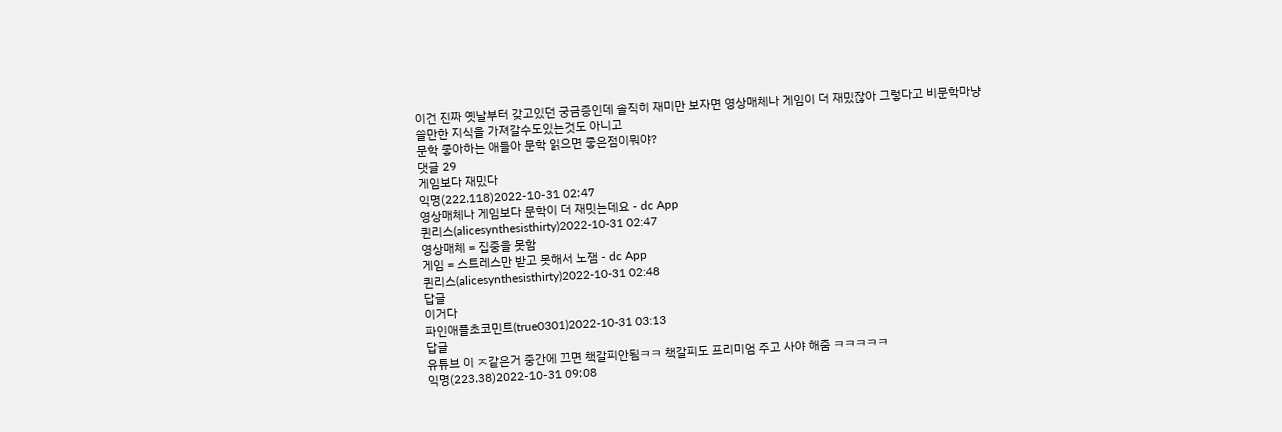이건 진짜 옛날부터 갖고있던 궁금증인데 솔직히 재미만 보자면 영상매체나 게임이 더 재밌잖아 그렇다고 비문학마냥 쓸만한 지식을 가져갈수도있는것도 아니고
문학 좋아하는 애들아 문학 읽으면 좋은점이뭐야?
댓글 29
게임보다 재밌다
익명(222.118)2022-10-31 02:47
영상매체나 게임보다 문학이 더 재밋는데요 - dc App
퀸리스(alicesynthesisthirty)2022-10-31 02:47
영상매체 = 집중을 못함
게임 = 스트레스만 받고 못해서 노잼 - dc App
퀸리스(alicesynthesisthirty)2022-10-31 02:48
답글
이거다
파인애플초코민트(true0301)2022-10-31 03:13
답글
유튜브 이 ㅈ같은거 중간에 끄면 책갈피안됨ㅋㅋ 책갈피도 프리미엄 주고 사야 해줌 ㅋㅋㅋㅋㅋ
익명(223.38)2022-10-31 09:08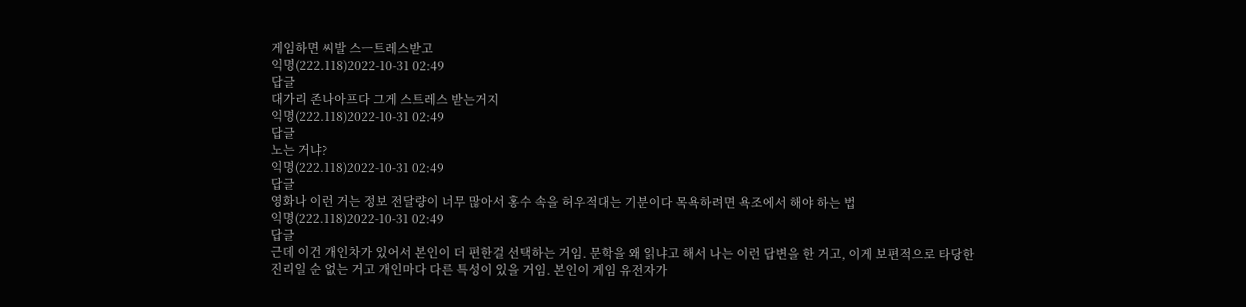게임하면 씨발 스ㅡ트레스받고
익명(222.118)2022-10-31 02:49
답글
대가리 존나아프다 그게 스트레스 받는거지
익명(222.118)2022-10-31 02:49
답글
노는 거냐?
익명(222.118)2022-10-31 02:49
답글
영화나 이런 거는 정보 전달량이 너무 많아서 홍수 속을 허우적대는 기분이다 목욕하려면 욕조에서 해야 하는 법
익명(222.118)2022-10-31 02:49
답글
근데 이건 개인차가 있어서 본인이 더 편한걸 선택하는 거임. 문학을 왜 읽냐고 해서 나는 이런 답변을 한 거고, 이게 보편적으로 타당한 진리일 순 없는 거고 개인마다 다른 특성이 있을 거임. 본인이 게임 유전자가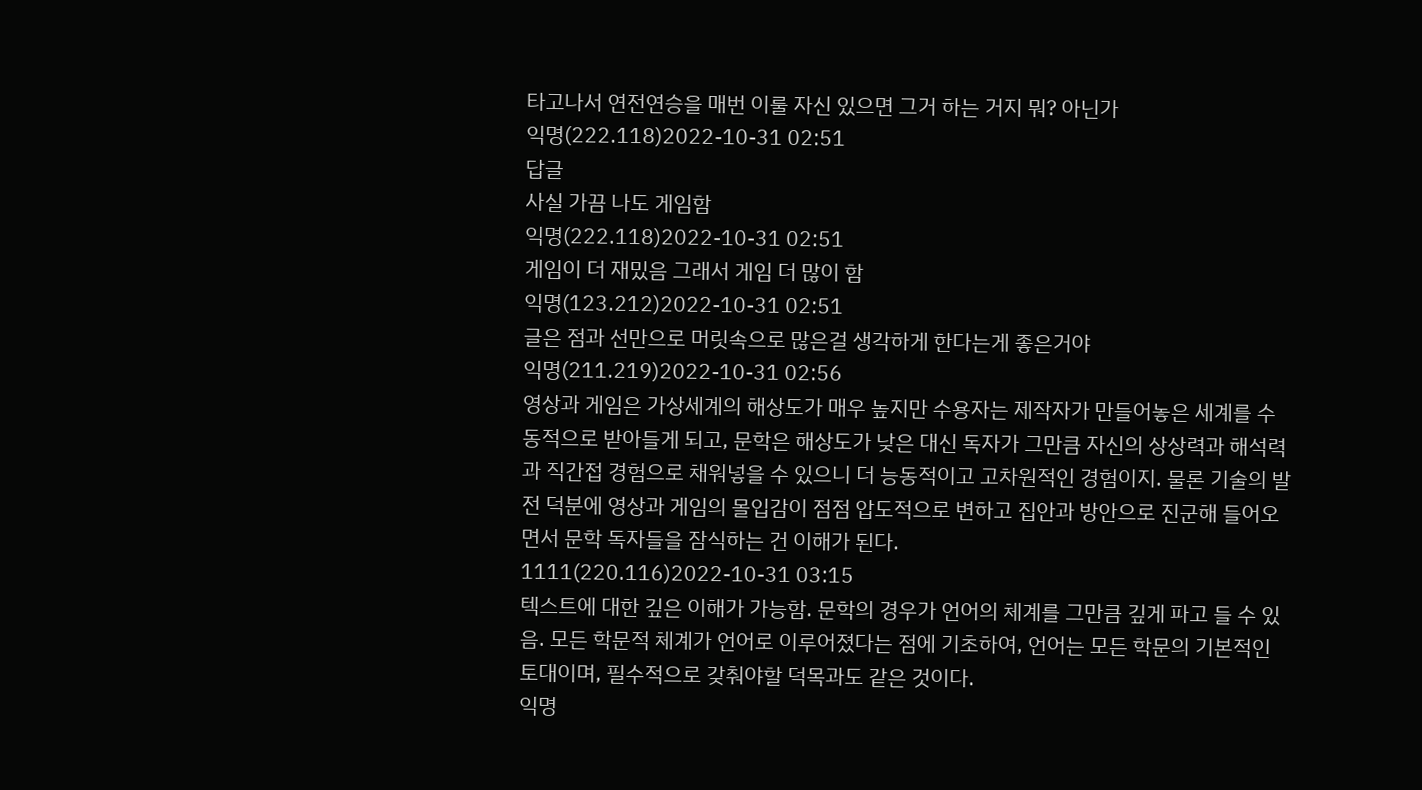타고나서 연전연승을 매번 이룰 자신 있으면 그거 하는 거지 뭐? 아닌가
익명(222.118)2022-10-31 02:51
답글
사실 가끔 나도 게임함
익명(222.118)2022-10-31 02:51
게임이 더 재밌음 그래서 게임 더 많이 함
익명(123.212)2022-10-31 02:51
글은 점과 선만으로 머릿속으로 많은걸 생각하게 한다는게 좋은거야
익명(211.219)2022-10-31 02:56
영상과 게임은 가상세계의 해상도가 매우 높지만 수용자는 제작자가 만들어놓은 세계를 수동적으로 받아들게 되고, 문학은 해상도가 낮은 대신 독자가 그만큼 자신의 상상력과 해석력과 직간접 경험으로 채워넣을 수 있으니 더 능동적이고 고차원적인 경험이지. 물론 기술의 발전 덕분에 영상과 게임의 몰입감이 점점 압도적으로 변하고 집안과 방안으로 진군해 들어오면서 문학 독자들을 잠식하는 건 이해가 된다.
1111(220.116)2022-10-31 03:15
텍스트에 대한 깊은 이해가 가능함. 문학의 경우가 언어의 체계를 그만큼 깊게 파고 들 수 있음. 모든 학문적 체계가 언어로 이루어졌다는 점에 기초하여, 언어는 모든 학문의 기본적인 토대이며, 필수적으로 갖춰야할 덕목과도 같은 것이다.
익명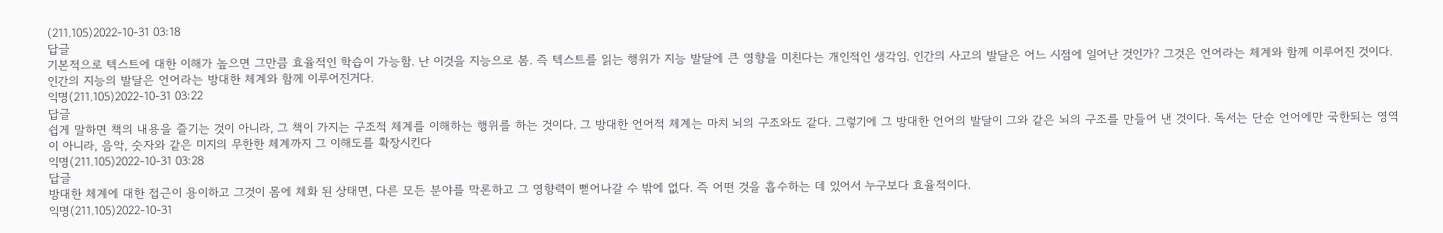(211.105)2022-10-31 03:18
답글
기본적으로 텍스트에 대한 이해가 높으면 그만큼 효율적인 학습이 가능함. 난 이것을 지능으로 봄. 즉 텍스트를 읽는 행위가 지능 발달에 큰 영향을 미친다는 개인적인 생각임. 인간의 사고의 발달은 어느 시점에 일어난 것인가? 그것은 언어라는 체계와 함께 이루어진 것이다. 인간의 지능의 발달은 언어라는 방대한 체계와 함께 이루어진거다.
익명(211.105)2022-10-31 03:22
답글
쉽게 말하면 책의 내용을 즐기는 것이 아니라, 그 책이 가지는 구조적 체계를 이해하는 행위를 하는 것이다. 그 방대한 언어적 체계는 마치 뇌의 구조와도 같다. 그렇기에 그 방대한 언어의 발달이 그와 같은 뇌의 구조를 만들어 낸 것이다. 독서는 단순 언어에만 국한되는 영역이 아니라, 음악, 숫자와 같은 미지의 무한한 체계까지 그 이해도를 확장시킨다
익명(211.105)2022-10-31 03:28
답글
방대한 체계에 대한 접근이 용이하고 그것이 몸에 체화 된 상태면, 다른 모든 분야를 막론하고 그 영향력이 뻗어나갈 수 밖에 없다. 즉 어떤 것을 흡수하는 데 있어서 누구보다 효율적이다.
익명(211.105)2022-10-31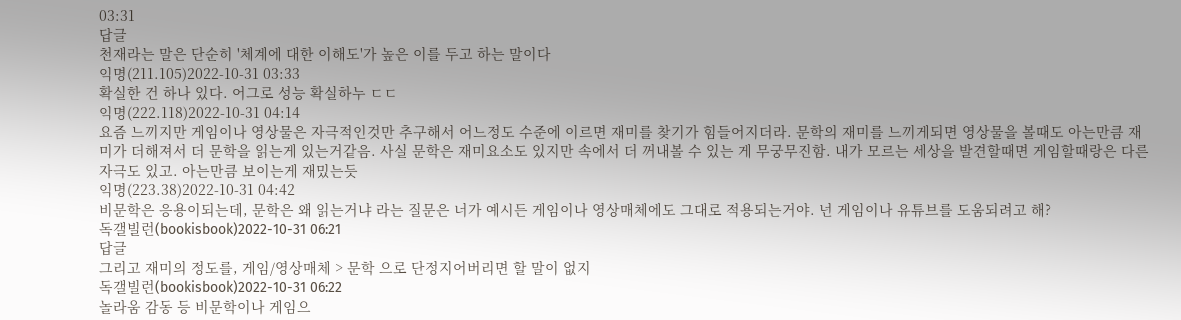03:31
답글
천재라는 말은 단순히 '체계에 대한 이해도'가 높은 이를 두고 하는 말이다
익명(211.105)2022-10-31 03:33
확실한 건 하나 있다. 어그로 성능 확실하누 ㄷㄷ
익명(222.118)2022-10-31 04:14
요즘 느끼지만 게임이나 영상물은 자극적인것만 추구해서 어느정도 수준에 이르면 재미를 찾기가 힘들어지더라. 문학의 재미를 느끼게되면 영상물을 볼때도 아는만큼 재미가 더해져서 더 문학을 읽는게 있는거같음. 사실 문학은 재미요소도 있지만 속에서 더 꺼내볼 수 있는 게 무궁무진함. 내가 모르는 세상을 발견할때면 게임할때랑은 다른 자극도 있고. 아는만큼 보이는게 재밌는듯
익명(223.38)2022-10-31 04:42
비문학은 응용이되는데, 문학은 왜 읽는거냐 라는 질문은 너가 예시든 게임이나 영상매체에도 그대로 적용되는거야. 넌 게임이나 유튜브를 도움되려고 해?
독갤빌런(bookisbook)2022-10-31 06:21
답글
그리고 재미의 정도를, 게임/영상매체 > 문학 으로 단정지어버리면 할 말이 없지
독갤빌런(bookisbook)2022-10-31 06:22
놀라움 감동 등 비문학이나 게임으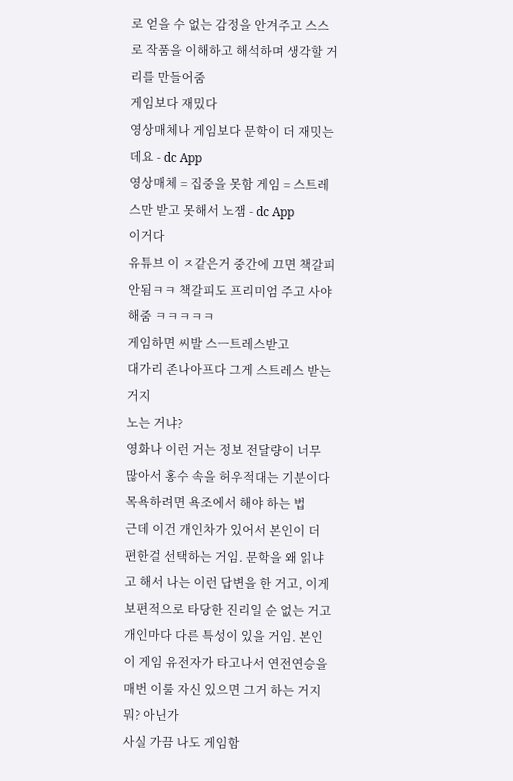로 얻을 수 없는 감정을 안겨주고 스스로 작품을 이해하고 해석하며 생각할 거리를 만들어줌
게임보다 재밌다
영상매체나 게임보다 문학이 더 재밋는데요 - dc App
영상매체 = 집중을 못함 게임 = 스트레스만 받고 못해서 노잼 - dc App
이거다
유튜브 이 ㅈ같은거 중간에 끄면 책갈피안됨ㅋㅋ 책갈피도 프리미엄 주고 사야 해줌 ㅋㅋㅋㅋㅋ
게임하면 씨발 스ㅡ트레스받고
대가리 존나아프다 그게 스트레스 받는거지
노는 거냐?
영화나 이런 거는 정보 전달량이 너무 많아서 홍수 속을 허우적대는 기분이다 목욕하려면 욕조에서 해야 하는 법
근데 이건 개인차가 있어서 본인이 더 편한걸 선택하는 거임. 문학을 왜 읽냐고 해서 나는 이런 답변을 한 거고, 이게 보편적으로 타당한 진리일 순 없는 거고 개인마다 다른 특성이 있을 거임. 본인이 게임 유전자가 타고나서 연전연승을 매번 이룰 자신 있으면 그거 하는 거지 뭐? 아닌가
사실 가끔 나도 게임함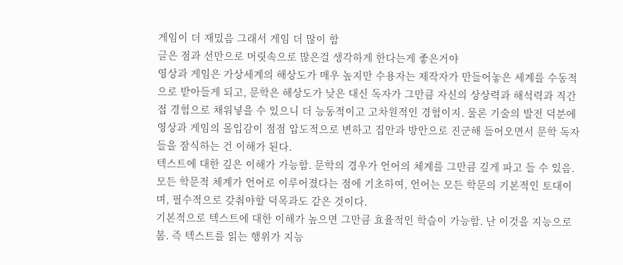게임이 더 재밌음 그래서 게임 더 많이 함
글은 점과 선만으로 머릿속으로 많은걸 생각하게 한다는게 좋은거야
영상과 게임은 가상세계의 해상도가 매우 높지만 수용자는 제작자가 만들어놓은 세계를 수동적으로 받아들게 되고, 문학은 해상도가 낮은 대신 독자가 그만큼 자신의 상상력과 해석력과 직간접 경험으로 채워넣을 수 있으니 더 능동적이고 고차원적인 경험이지. 물론 기술의 발전 덕분에 영상과 게임의 몰입감이 점점 압도적으로 변하고 집안과 방안으로 진군해 들어오면서 문학 독자들을 잠식하는 건 이해가 된다.
텍스트에 대한 깊은 이해가 가능함. 문학의 경우가 언어의 체계를 그만큼 깊게 파고 들 수 있음. 모든 학문적 체계가 언어로 이루어졌다는 점에 기초하여, 언어는 모든 학문의 기본적인 토대이며, 필수적으로 갖춰야할 덕목과도 같은 것이다.
기본적으로 텍스트에 대한 이해가 높으면 그만큼 효율적인 학습이 가능함. 난 이것을 지능으로 봄. 즉 텍스트를 읽는 행위가 지능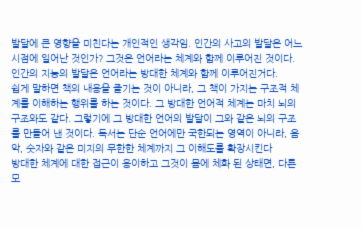발달에 큰 영향을 미친다는 개인적인 생각임. 인간의 사고의 발달은 어느 시점에 일어난 것인가? 그것은 언어라는 체계와 함께 이루어진 것이다. 인간의 지능의 발달은 언어라는 방대한 체계와 함께 이루어진거다.
쉽게 말하면 책의 내용을 즐기는 것이 아니라, 그 책이 가지는 구조적 체계를 이해하는 행위를 하는 것이다. 그 방대한 언어적 체계는 마치 뇌의 구조와도 같다. 그렇기에 그 방대한 언어의 발달이 그와 같은 뇌의 구조를 만들어 낸 것이다. 독서는 단순 언어에만 국한되는 영역이 아니라, 음악, 숫자와 같은 미지의 무한한 체계까지 그 이해도를 확장시킨다
방대한 체계에 대한 접근이 용이하고 그것이 몸에 체화 된 상태면, 다른 모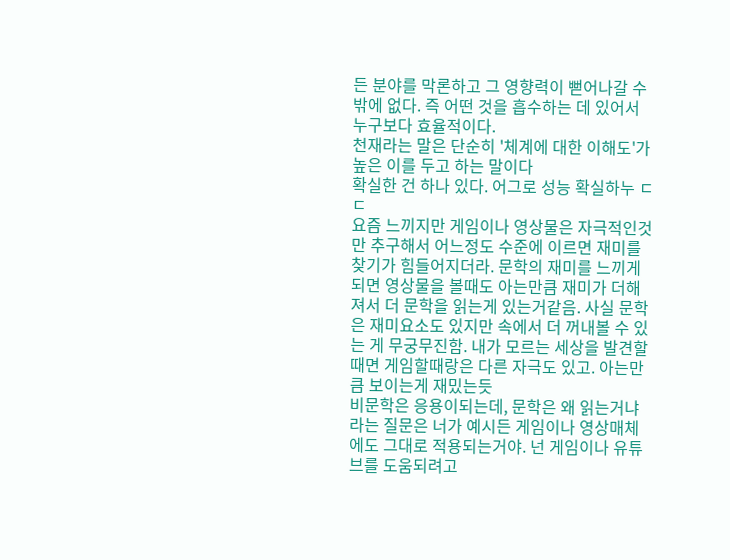든 분야를 막론하고 그 영향력이 뻗어나갈 수 밖에 없다. 즉 어떤 것을 흡수하는 데 있어서 누구보다 효율적이다.
천재라는 말은 단순히 '체계에 대한 이해도'가 높은 이를 두고 하는 말이다
확실한 건 하나 있다. 어그로 성능 확실하누 ㄷㄷ
요즘 느끼지만 게임이나 영상물은 자극적인것만 추구해서 어느정도 수준에 이르면 재미를 찾기가 힘들어지더라. 문학의 재미를 느끼게되면 영상물을 볼때도 아는만큼 재미가 더해져서 더 문학을 읽는게 있는거같음. 사실 문학은 재미요소도 있지만 속에서 더 꺼내볼 수 있는 게 무궁무진함. 내가 모르는 세상을 발견할때면 게임할때랑은 다른 자극도 있고. 아는만큼 보이는게 재밌는듯
비문학은 응용이되는데, 문학은 왜 읽는거냐 라는 질문은 너가 예시든 게임이나 영상매체에도 그대로 적용되는거야. 넌 게임이나 유튜브를 도움되려고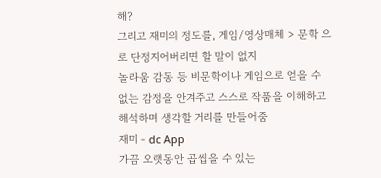해?
그리고 재미의 정도를, 게임/영상매체 > 문학 으로 단정지어버리면 할 말이 없지
놀라움 감동 등 비문학이나 게임으로 얻을 수 없는 감정을 안겨주고 스스로 작품을 이해하고 해석하며 생각할 거리를 만들어줌
재미 - dc App
가끔 오랫동안 곱씹을 수 있는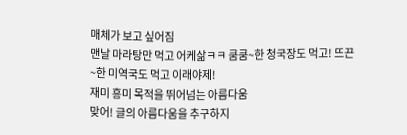매체가 보고 싶어짐
맨날 마라탕만 먹고 어케삶ㅋㅋ 쿰쿰~한 청국장도 먹고! 뜨끈~한 미역국도 먹고 이래야제!
재미 흥미 목적을 뛰어넘는 아름다움
맞어! 글의 아름다움을 추구하지